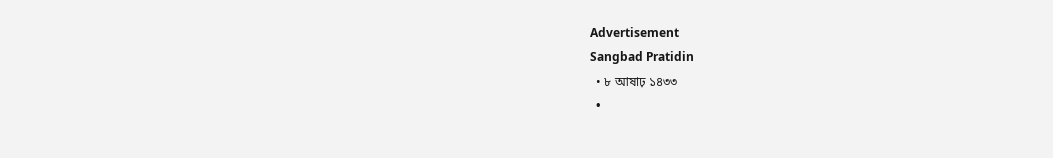Advertisement
Sangbad Pratidin
  • ৮ আষাঢ় ১৪৩৩
  •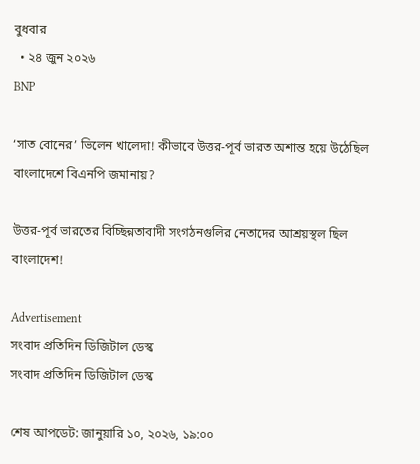বুধবার
  • ২৪ জুন ২০২৬
BNP

‘সাত বোনের’ ভিলেন খালেদা! কীভাবে উত্তর-পূর্ব ভারত অশান্ত হয়ে উঠেছিল বাংলাদেশে বিএনপি জমানায়?

উত্তর-পূর্ব ভারতের বিচ্ছিন্নতাবাদী সংগঠনগুলির নেতাদের আশ্রয়স্থল ছিল বাংলাদেশ!

Advertisement
সংবাদ প্রতিদিন ডিজিটাল ডেস্ক
সংবাদ প্রতিদিন ডিজিটাল ডেস্ক

শেষ আপডেট: জানুয়ারি ১০, ২০২৬, ১৯:০০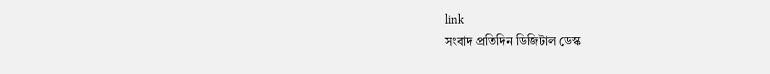link
সংবাদ প্রতিদিন ডিজিটাল ডেস্ক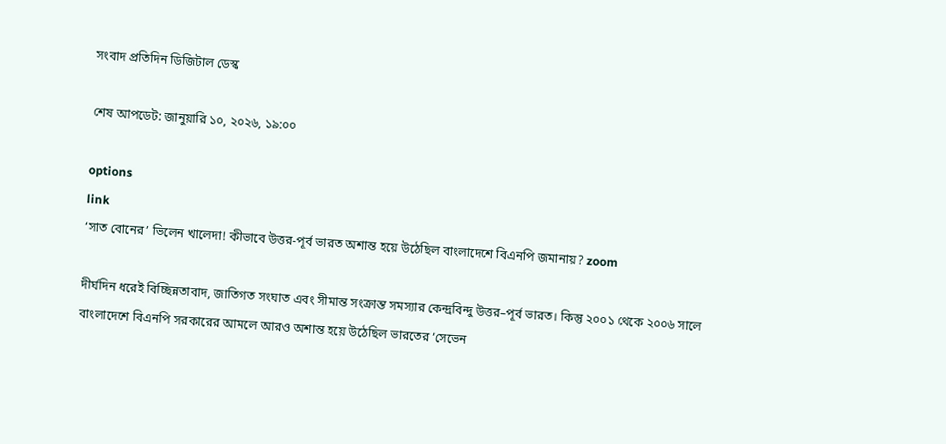সংবাদ প্রতিদিন ডিজিটাল ডেস্ক

শেষ আপডেট: জানুয়ারি ১০, ২০২৬, ১৯:০০

options
link
‘সাত বোনের’ ভিলেন খালেদা! কীভাবে উত্তর-পূর্ব ভারত অশান্ত হয়ে উঠেছিল বাংলাদেশে বিএনপি জমানায়? zoom

দীর্ঘদিন ধরেই বিচ্ছিন্নতাবাদ, জাতিগত সংঘাত এবং সীমান্ত সংক্রান্ত সমস্যার কেন্দ্রবিন্দু উত্তর–পূর্ব ভারত। কিন্তু ২০০১ থেকে ২০০৬ সালে বাংলাদেশে বিএনপি সরকারের আমলে আরও অশান্ত হয়ে উঠেছিল ভারতের ‘সেভেন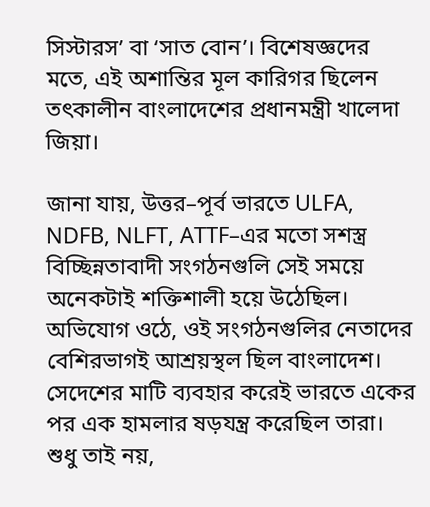সিস্টারস’ বা ‘সাত বোন’। বিশেষজ্ঞদের মতে, এই অশান্তির মূল কারিগর ছিলেন তৎকালীন বাংলাদেশের প্রধানমন্ত্রী খালেদা জিয়া।

জানা যায়, উত্তর–পূর্ব ভারতে ULFA, NDFB, NLFT, ATTF–এর মতো সশস্ত্র বিচ্ছিন্নতাবাদী সংগঠনগুলি সেই সময়ে অনেকটাই শক্তিশালী হয়ে উঠেছিল। অভিযোগ ওঠে, ওই সংগঠনগুলির নেতাদের বেশিরভাগই আশ্রয়স্থল ছিল বাংলাদেশ। সেদেশের মাটি ব্যবহার করেই ভারতে একের পর এক হামলার ষড়যন্ত্র করেছিল তারা। শুধু তাই নয়,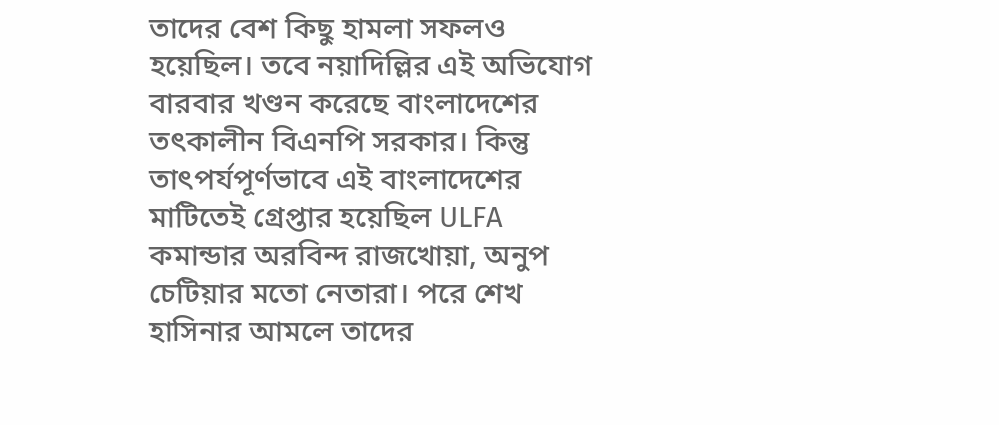তাদের বেশ কিছু হামলা সফলও হয়েছিল। তবে নয়াদিল্লির এই অভিযোগ বারবার খণ্ডন করেছে বাংলাদেশের তৎকালীন বিএনপি সরকার। কিন্তু তাৎপর্যপূর্ণভাবে এই বাংলাদেশের মাটিতেই গ্রেপ্তার হয়েছিল ULFA কমান্ডার অরবিন্দ রাজখোয়া, অনুপ চেটিয়ার মতো নেতারা। পরে শেখ হাসিনার আমলে তাদের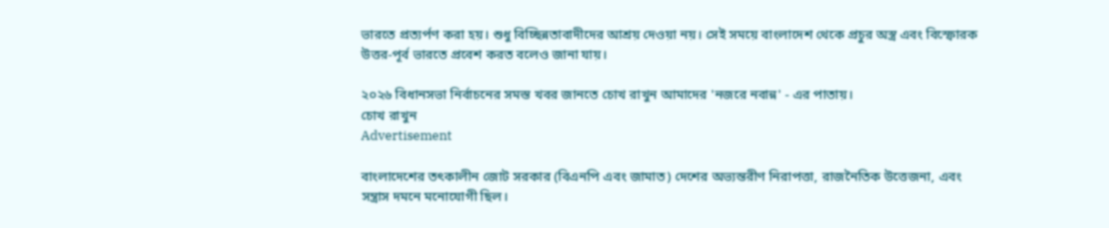ভারতে প্রত্যর্পণ করা হয়। শুধু বিচ্ছিন্নতাবাদীদের আশ্রয় দেওয়া নয়। সেই সময়ে বাংলাদেশ থেকে প্রচুর অস্ত্র এবং বিস্ফোরক উত্তর-পূর্ব ভারতে প্রবেশ করত বলেও জানা যায়।

২০২৬ বিধানসভা নির্বাচনের সমস্ত খবর জানতে চোখ রাখুন আমাদের 'নজরে নবান্ন' - এর পাতায়।
চোখ রাখুন
Advertisement

বাংলাদেশের তৎকালীন জোট সরকার (বিএনপি এবং জামাত) দেশের অভ্যন্তরীণ নিরাপত্তা, রাজনৈতিক উত্তেজনা, এবং সন্ত্রাস দমনে মনোযোগী ছিল।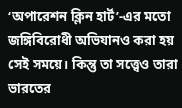‘অপারেশন ক্লিন হার্ট’-এর মতো জঙ্গিবিরোধী অভিযানও করা হয় সেই সময়ে। কিন্তু তা সত্ত্বেও তারা ভারতের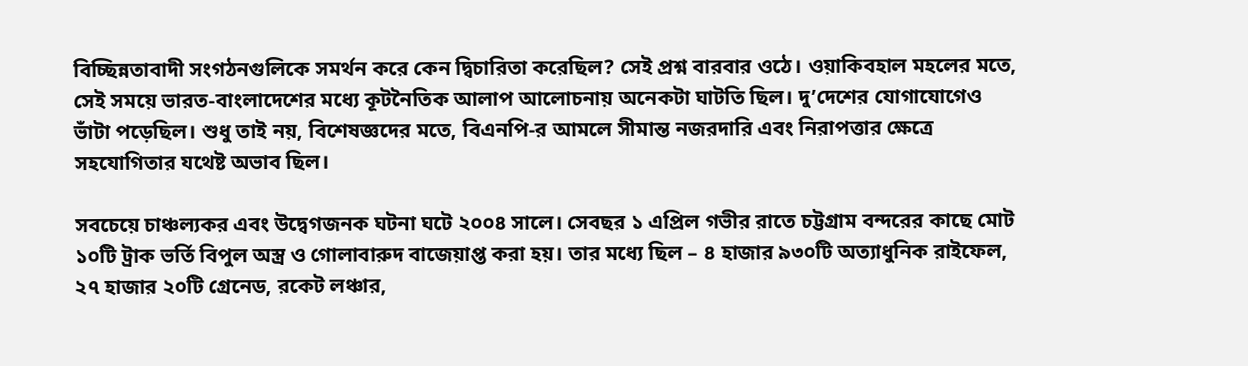বিচ্ছিন্নতাবাদী সংগঠনগুলিকে সমর্থন করে কেন দ্বিচারিতা করেছিল? সেই প্রশ্ন বারবার ওঠে। ওয়াকিবহাল মহলের মতে, সেই সময়ে ভারত-বাংলাদেশের মধ্যে কূটনৈতিক আলাপ আলোচনায় অনেকটা ঘাটতি ছিল। দু’দেশের যোগাযোগেও ভাঁটা পড়েছিল। শুধু তাই নয়, বিশেষজ্ঞদের মতে, বিএনপি-র আমলে সীমান্ত নজরদারি এবং নিরাপত্তার ক্ষেত্রে সহযোগিতার যথেষ্ট অভাব ছিল।

সবচেয়ে চাঞ্চল্যকর এবং উদ্বেগজনক ঘটনা ঘটে ২০০৪ সালে। সেবছর ১ এপ্রিল গভীর রাতে চট্টগ্রাম বন্দরের কাছে মোট ১০টি ট্রাক ভর্তি বিপুল অস্ত্র ও গোলাবারুদ বাজেয়াপ্ত করা হয়। তার মধ্যে ছিল – ৪ হাজার ৯৩০টি অত্যাধুনিক রাইফেল, ২৭ হাজার ২০টি গ্রেনেড, রকেট লঞ্চার,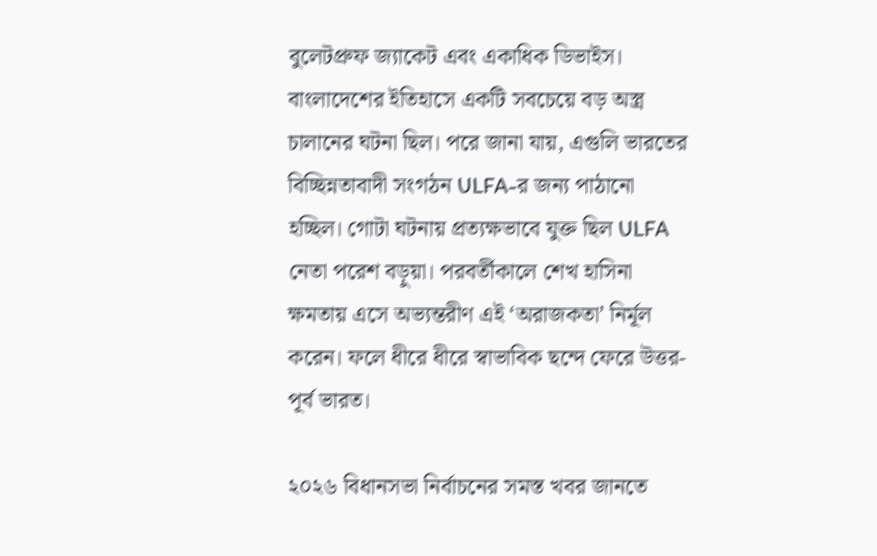বুলেটপ্রুফ জ্যাকেট এবং একাধিক ডিভাইস। বাংলাদেশের ইতিহাসে একটি সবচেয়ে বড় অস্ত্র চালানের ঘটনা ছিল। পরে জানা যায়, এগুলি ভারতের বিচ্ছিন্নতাবাদী সংগঠন ULFA-র জন্য পাঠানো হচ্ছিল। গোটা ঘটনায় প্রত্যক্ষভাবে যুক্ত ছিল ULFA নেতা পরেশ বড়ুয়া। পরবর্তীকালে শেখ হাসিনা ক্ষমতায় এসে অভ্যন্তরীণ এই ‘অরাজকতা’ নির্মূল করেন। ফলে ধীরে ধীরে স্বাভাবিক ছন্দে ফেরে উত্তর-পূর্ব ভারত।

২০২৬ বিধানসভা নির্বাচনের সমস্ত খবর জানতে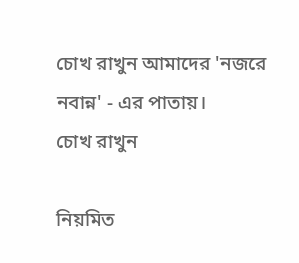চোখ রাখুন আমাদের 'নজরে নবান্ন' - এর পাতায়।
চোখ রাখুন

নিয়মিত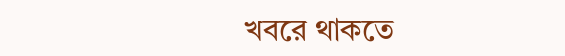খবরে থাকতে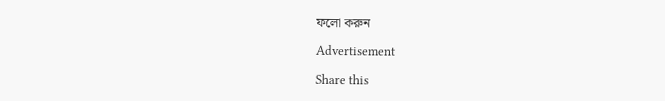ফলো করুন

Advertisement

Share this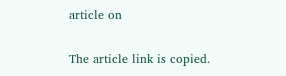article on

The article link is copied.